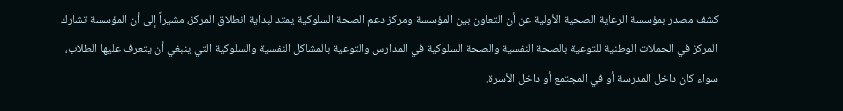كشف مصدر بمؤسسة الرعاية الصحية الأولية عن أن التعاون بين المؤسسة ومركز دعم الصحة السلوكية يمتد لبداية انطلاق المركز، مشيراً إلى أن المؤسسة تشارك المركز في الحملات الوطنية للتوعية بالصحة النفسية والصحة السلوكية في المدارس والتوعية بالمشاكل النفسية والسلوكية التي ينبغي أن يتعرف عليها الطلاب، سواء كان داخل المدرسة أو في المجتمع أو داخل الأسرة.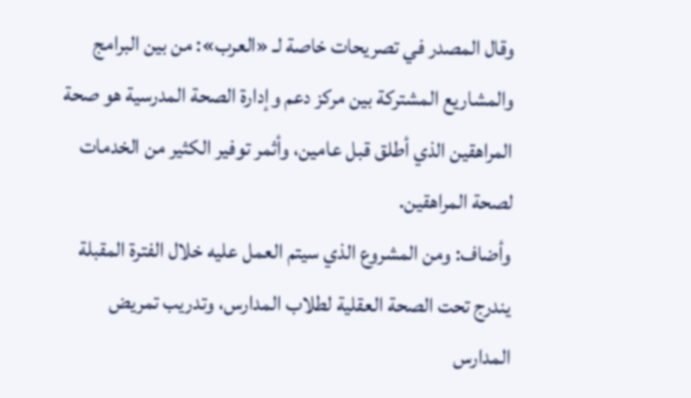وقال المصدر في تصريحات خاصة لـ «العرب»: من بين البرامج والمشاريع المشتركة بين مركز دعم وإدارة الصحة المدرسية هو صحة المراهقين الذي أطلق قبل عامين، وأثمر توفير الكثير من الخدمات لصحة المراهقين.
وأضاف: ومن المشروع الذي سيتم العمل عليه خلال الفترة المقبلة يندرج تحت الصحة العقلية لطلاب المدارس، وتدريب تمريض المدارس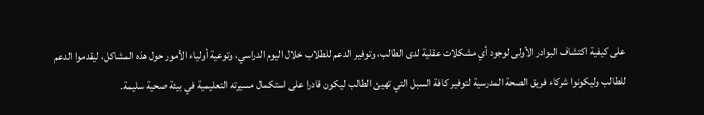على كيفية اكتشاف البوادر الأولى لوجود أي مشكلات عقلية لدى الطالب، وتوفير الدعم للطلاب خلال اليوم الدراسي، وتوعية أولياء الأمور حول هذه المشاكل، ليقدموا الدعم للطالب وليكونوا شركاء فريق الصحة المدرسية لتوفير كافة السبل التي تهيئ الطالب ليكون قادرا على استكمال مسيرته التعليمية في بيئة صحية سليمة.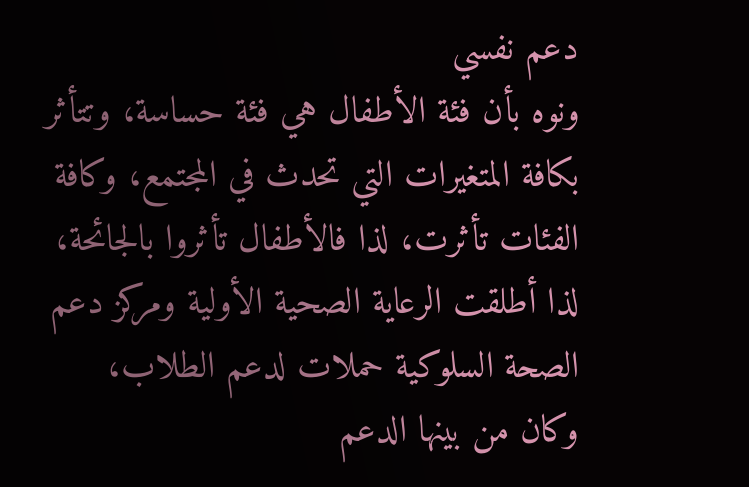دعم نفسي
ونوه بأن فئة الأطفال هي فئة حساسة، وتتأثر بكافة المتغيرات التي تحدث في المجتمع، وكافة الفئات تأثرت، لذا فالأطفال تأثروا بالجائحة، لذا أطلقت الرعاية الصحية الأولية ومركز دعم الصحة السلوكية حملات لدعم الطلاب، وكان من بينها الدعم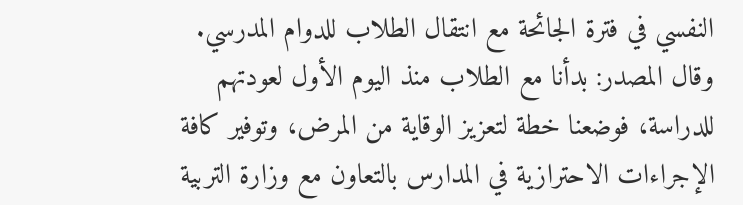النفسي في فترة الجائحة مع انتقال الطلاب للدوام المدرسي.
وقال المصدر: بدأنا مع الطلاب منذ اليوم الأول لعودتهم للدراسة، فوضعنا خطة لتعزيز الوقاية من المرض، وتوفير كافة الإجراءات الاحترازية في المدارس بالتعاون مع وزارة التربية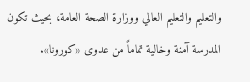والتعليم والتعليم العالي ووزارة الصحة العامة، بحيث تكون المدرسة آمنة وخالية تماماً من عدوى «كورونا».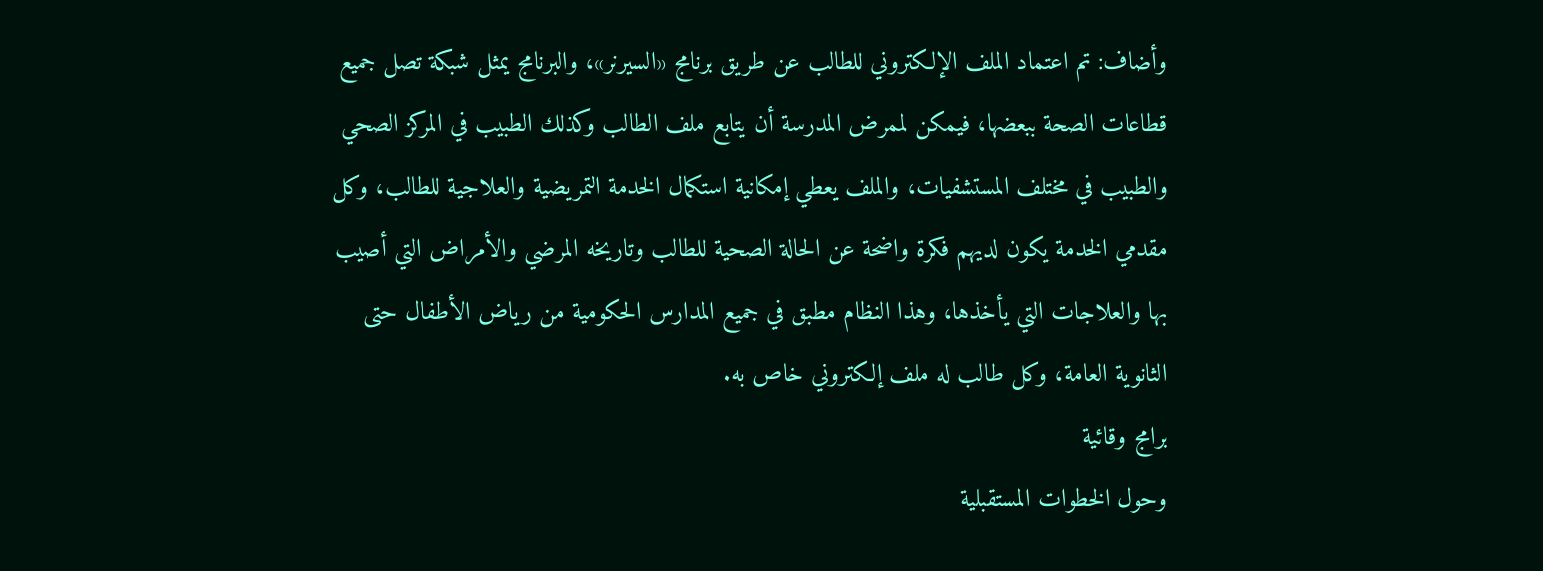وأضاف: تم اعتماد الملف الإلكتروني للطالب عن طريق برنامج «السيرنر»، والبرنامج يمثل شبكة تصل جميع قطاعات الصحة ببعضها، فيمكن لممرض المدرسة أن يتابع ملف الطالب وكذلك الطبيب في المركز الصحي والطبيب في مختلف المستشفيات، والملف يعطي إمكانية استكمال الخدمة التمريضية والعلاجية للطالب، وكل مقدمي الخدمة يكون لديهم فكرة واضحة عن الحالة الصحية للطالب وتاريخه المرضي والأمراض التي أصيب بها والعلاجات التي يأخذها، وهذا النظام مطبق في جميع المدارس الحكومية من رياض الأطفال حتى الثانوية العامة، وكل طالب له ملف إلكتروني خاص به.
برامج وقائية
وحول الخطوات المستقبلية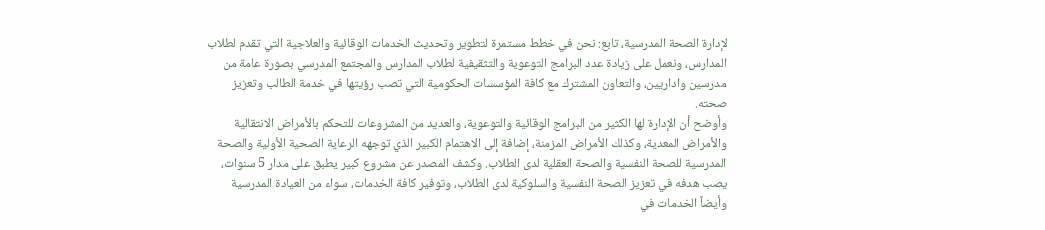لإدارة الصحة المدرسية، تابع: نحن في خطط مستمرة لتطوير وتحديث الخدمات الوقائية والعلاجية التي تقدم لطلاب المدارس، ونعمل على زيادة عدد البرامج التوعوية والتثقيفية لطلاب المدارس والمجتمع المدرسي بصورة عامة من مدرسين واداريين، والتعاون المشترك مع كافة المؤسسات الحكومية التي تصب رؤيتها في خدمة الطالب وتعزيز صحته.
وأوضح أن الإدارة لها الكثير من البرامج الوقائية والتوعوية، والعديد من المشروعات للتحكم بالأمراض الانتقالية والأمراض المعدية، وكذلك الأمراض المزمنة، إضافة إلى الاهتمام الكبير الذي توجهه الرعاية الصحية الأولية والصحة المدرسية للصحة النفسية والصحة العقلية لدى الطلاب. وكشف المصدر عن مشروع كبير يطبق على مدار 5 سنوات، يصب هدفه في تعزيز الصحة النفسية والسلوكية لدى الطلاب، وتوفير كافة الخدمات، سواء من العيادة المدرسية وأيضاً الخدمات في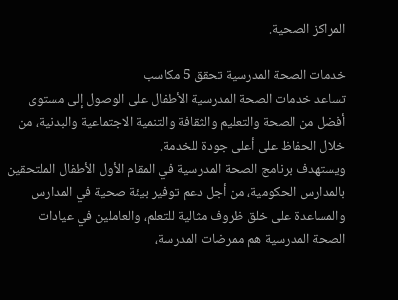المراكز الصحية.

خدمات الصحة المدرسية تحقق 5 مكاسب
تساعد خدمات الصحة المدرسية الأطفال على الوصول إلى مستوى أفضل من الصحة والتعليم والثقافة والتنمية الاجتماعية والبدنية، من خلال الحفاظ على أعلى جودة للخدمة.
ويستهدف برنامج الصحة المدرسية في المقام الأول الأطفال الملتحقين بالمدارس الحكومية، من أجل دعم توفير بيئة صحية في المدارس والمساعدة على خلق ظروف مثالية للتعلم، والعاملين في عيادات الصحة المدرسية هم ممرضات المدرسة،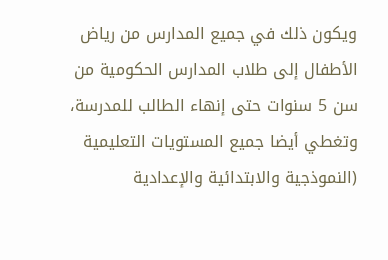ويكون ذلك في جميع المدارس من رياض الأطفال إلى طلاب المدارس الحكومية من سن 5 سنوات حتى إنهاء الطالب للمدرسة، وتغطي أيضا جميع المستويات التعليمية (النموذجية والابتدائية والإعدادية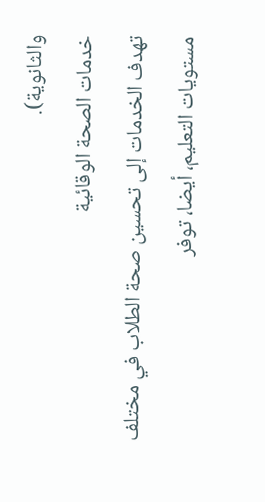والثانوية).
خدمات الصحة الوقائية
تهدف الخدمات إلى تحسين صحة الطلاب في مختلف مستويات التعليم، أيضا، توفر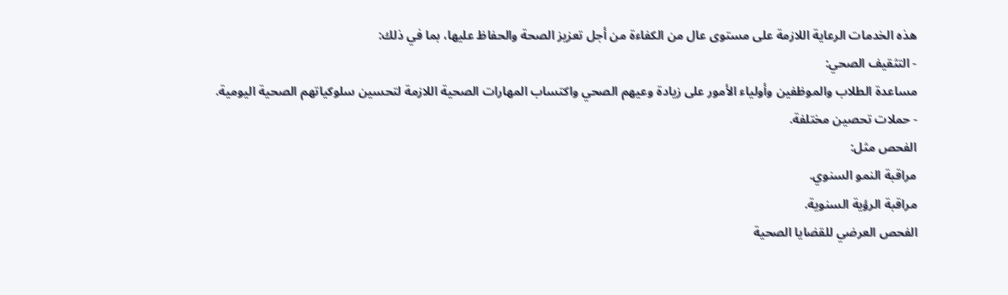هذه الخدمات الرعاية اللازمة على مستوى عال من الكفاءة من أجل تعزيز الصحة والحفاظ عليها، بما في ذلك:
- التثقيف الصحي:
مساعدة الطلاب والموظفين وأولياء الأمور على زيادة وعيهم الصحي واكتساب المهارات الصحية اللازمة لتحسين سلوكياتهم الصحية اليومية.
- حملات تحصين مختلفة.
الفحص مثل:
مراقبة النمو السنوي.
مراقبة الرؤية السنوية.
الفحص العرضي للقضايا الصحية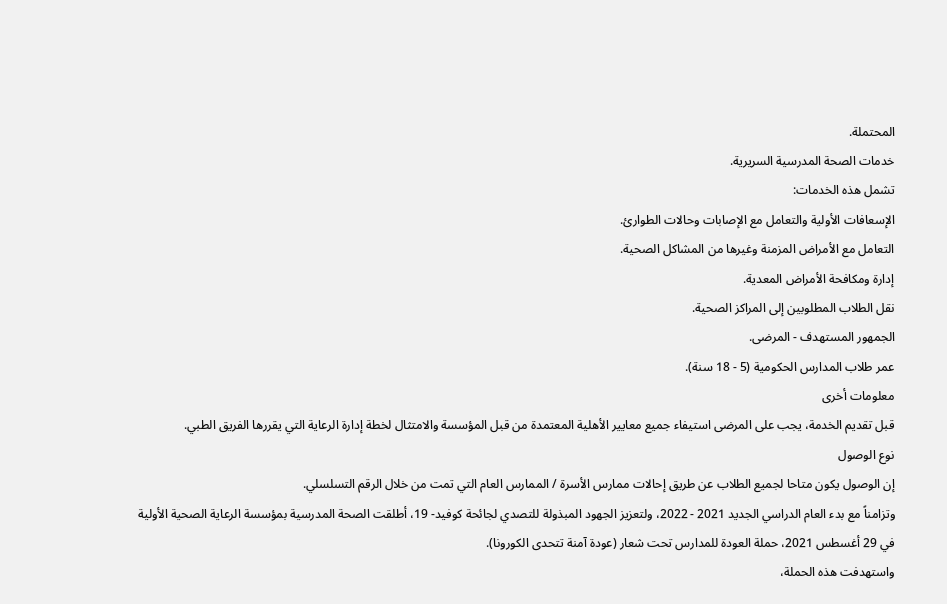المحتملة.
خدمات الصحة المدرسية السريرية.
تشمل هذه الخدمات:
الإسعافات الأولية والتعامل مع الإصابات وحالات الطوارئ.
التعامل مع الأمراض المزمنة وغيرها من المشاكل الصحية.
إدارة ومكافحة الأمراض المعدية.
نقل الطلاب المطلوبين إلى المراكز الصحية.
الجمهور المستهدف - المرضى.
عمر طلاب المدارس الحكومية (5 - 18 سنة).
معلومات أخرى
قبل تقديم الخدمة، يجب على المرضى استيفاء جميع معايير الأهلية المعتمدة من قبل المؤسسة والامتثال لخطة إدارة الرعاية التي يقررها الفريق الطبي.
نوع الوصول
إن الوصول يكون متاحا لجميع الطلاب عن طريق إحالات ممارس الأسرة / الممارس العام التي تمت من خلال الرقم التسلسلي.
وتزامناً مع بدء العام الدراسي الجديد 2021 - 2022، ولتعزيز الجهود المبذولة للتصدي لجائحة كوفيد- 19، أطلقت الصحة المدرسية بمؤسسة الرعاية الصحية الأولية في 29 أغسطس 2021، حملة العودة للمدارس تحت شعار (عودة آمنة تتحدى الكورونا).
واستهدفت هذه الحملة،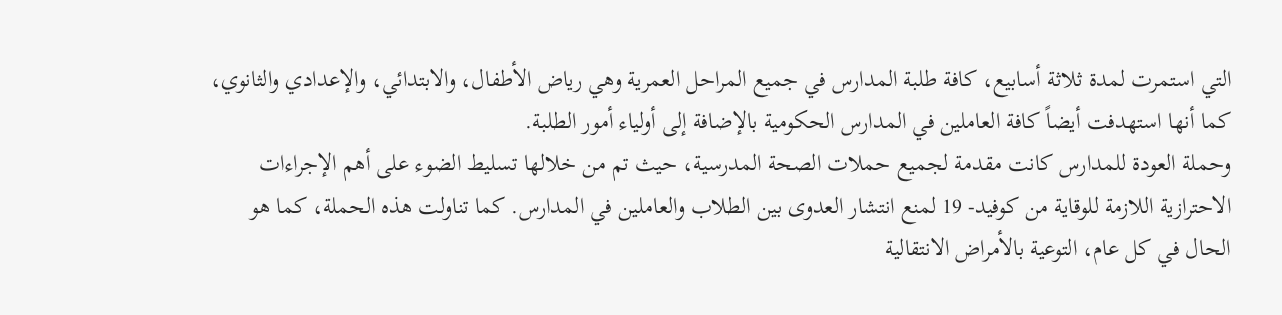التي استمرت لمدة ثلاثة أسابيع، كافة طلبة المدارس في جميع المراحل العمرية وهي رياض الأطفال، والابتدائي، والإعدادي والثانوي، كما أنها استهدفت أيضاً كافة العاملين في المدارس الحكومية بالإضافة إلى أولياء أمور الطلبة.
وحملة العودة للمدارس كانت مقدمة لجميع حملات الصحة المدرسية، حيث تم من خلالها تسليط الضوء على أهم الإجراءات الاحترازية اللازمة للوقاية من كوفيد- 19 لمنع انتشار العدوى بين الطلاب والعاملين في المدارس. كما تناولت هذه الحملة، كما هو الحال في كل عام، التوعية بالأمراض الانتقالية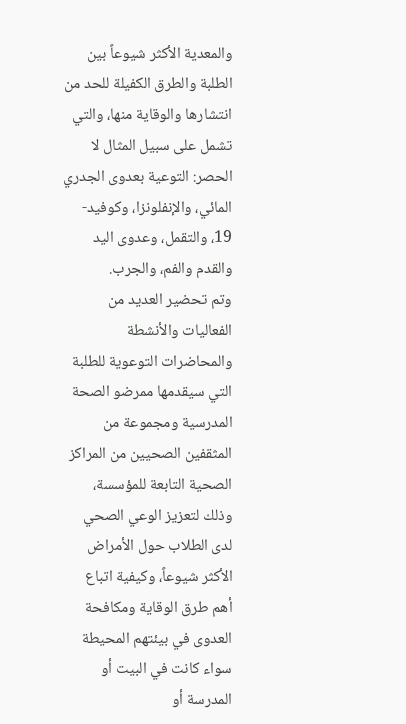والمعدية الأكثر شيوعاً بين الطلبة والطرق الكفيلة للحد من انتشارها والوقاية منها، والتي تشمل على سبيل المثال لا الحصر: التوعية بعدوى الجدري المائي، والإنفلونزا، وكوفيد- 19، والتقمل، وعدوى اليد والقدم والفم، والجرب.
وتم تحضير العديد من الفعاليات والأنشطة والمحاضرات التوعوية للطلبة التي سيقدمها ممرضو الصحة المدرسية ومجموعة من المثقفين الصحيين من المراكز الصحية التابعة للمؤسسة، وذلك لتعزيز الوعي الصحي لدى الطلاب حول الأمراض الأكثر شيوعاً، وكيفية اتباع أهم طرق الوقاية ومكافحة العدوى في بيئتهم المحيطة سواء كانت في البيت أو المدرسة أو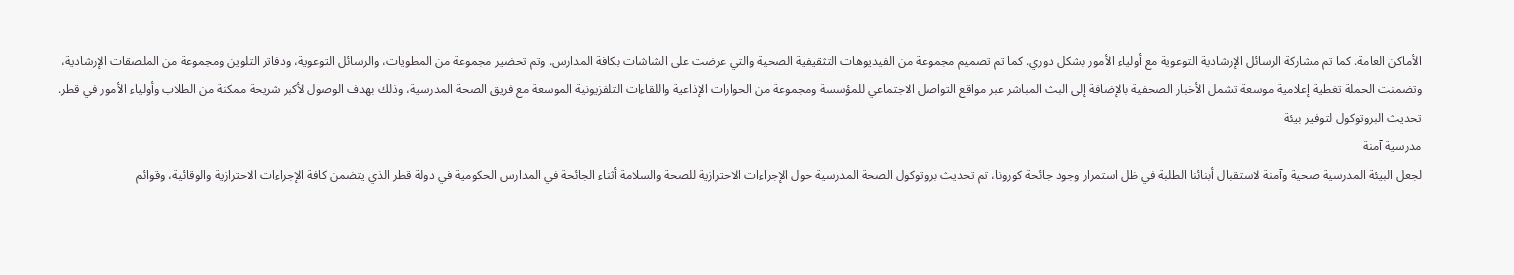الأماكن العامة. كما تم مشاركة الرسائل الإرشادية التوعوية مع أولياء الأمور بشكل دوري. كما تم تصميم مجموعة من الفيديوهات التثقيفية الصحية والتي عرضت على الشاشات بكافة المدارس. وتم تحضير مجموعة من المطويات، والرسائل التوعوية، ودفاتر التلوين ومجموعة من الملصقات الإرشادية، وتضمنت الحملة تغطية إعلامية موسعة تشمل الأخبار الصحفية بالإضافة إلى البث المباشر عبر مواقع التواصل الاجتماعي للمؤسسة ومجموعة من الحوارات الإذاعية واللقاءات التلفزيونية الموسعة مع فريق الصحة المدرسية، وذلك بهدف الوصول لأكبر شريحة ممكنة من الطلاب وأولياء الأمور في قطر.
تحديث البروتوكول لتوفير بيئة
مدرسية آمنة
لجعل البيئة المدرسية صحية وآمنة لاستقبال أبنائنا الطلبة في ظل استمرار وجود جائحة كورونا، تم تحديث بروتوكول الصحة المدرسية حول الإجراءات الاحترازية للصحة والسلامة أثناء الجائحة في المدارس الحكومية في دولة قطر الذي يتضمن كافة الإجراءات الاحترازية والوقائية، وقوائم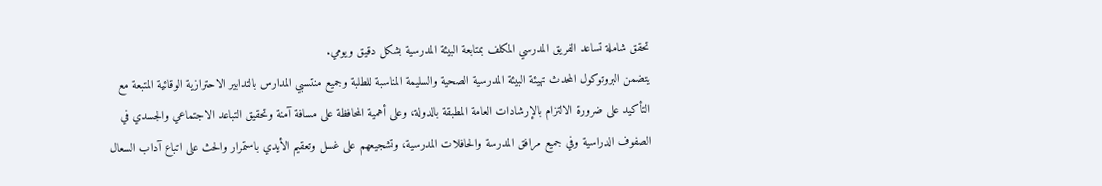تحقق شاملة تساعد الفريق المدرسي المكلف بمتابعة البيئة المدرسية بشكل دقيق ويومي.
يتضمن البروتوكول المحدث تهيئة البيئة المدرسية الصحية والسليمة المناسبة للطلبة وجميع منتسبي المدارس بالتدابير الاحترازية الوقائية المتبعة مع التأكيد على ضرورة الالتزام بالإرشادات العامة المطبقة بالدولة، وعلى أهمية المحافظة على مسافة آمنة وتحقيق التباعد الاجتماعي والجسدي في الصفوف الدراسية وفي جميع مرافق المدرسة والحافلات المدرسية، وتشجيعهم على غسل وتعقيم الأيدي باستمرار والحث على اتباع آداب السعال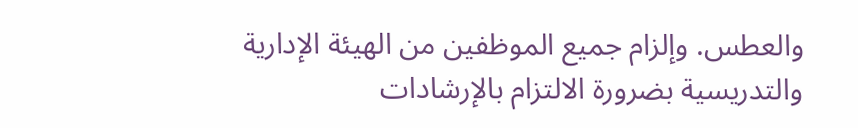والعطس. وإلزام جميع الموظفين من الهيئة الإدارية والتدريسية بضرورة الالتزام بالإرشادات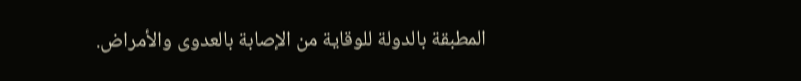المطبقة بالدولة للوقاية من الإصابة بالعدوى والأمراض.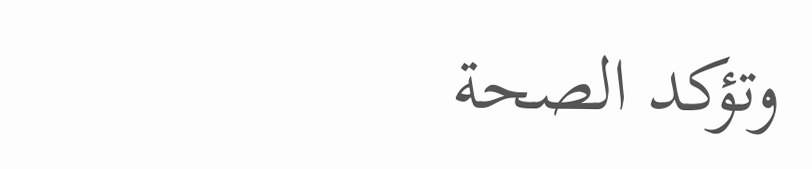وتؤكد الصحة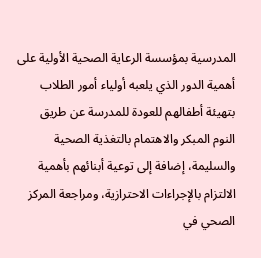المدرسية بمؤسسة الرعاية الصحية الأولية على أهمية الدور الذي يلعبه أولياء أمور الطلاب بتهيئة أطفالهم للعودة للمدرسة عن طريق النوم المبكر والاهتمام بالتغذية الصحية والسليمة، إضافة إلى توعية أبنائهم بأهمية الالتزام بالإجراءات الاحترازية، ومراجعة المركز الصحي في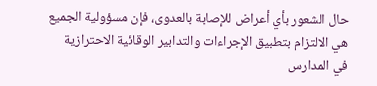حال الشعور بأي أعراض للإصابة بالعدوى، فإن مسؤولية الجميع هي الالتزام بتطبيق الإجراءات والتدابير الوقائية الاحترازية في المدارس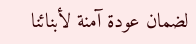لضمان عودة آمنة لأبنائنا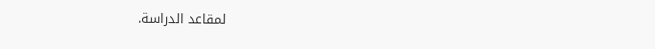لمقاعد الدراسة.